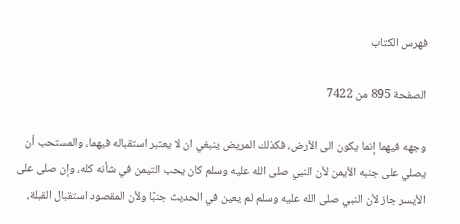فهرس الكتاب

الصفحة 895 من 7422

وجهه فيهما إنما يكون الى الأرض، فكذلك المريض ينبغي ان لا يعتبر استقباله فيهما، والمستحب أن يصلي على جنبه الأيمن لأن النبي صلى الله عليه وسلم كان يحب التيمن في شأنه كله، وإن صلى على الأيسر جاز لأن النبي صلى الله عليه وسلم لم يعين في الحديث جنبًا ولأن المقصود استقبال القبلة،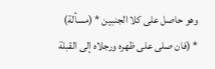وهو حاصل على كلا الجنبين * (مسألة) * (فان صلى على ظهره ورجلاه إلى القبلة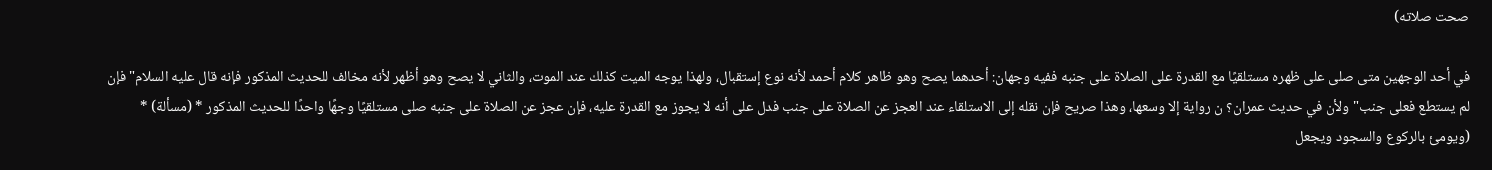صحت صلاته)

في أحد الوجهين متى صلى على ظهره مستلقيًا مع القدرة على الصلاة على جنبه ففيه وجهان: أحدهما يصح وهو ظاهر كلام أحمد لأنه نوع إستقبال، ولهذا يوجه الميت كذلك عند الموت، والثاني لا يصح وهو أظهر لأنه مخالف للحديث المذكور فإنه قال عليه السلام"فإن لم يستطع فعلى جنب"ولأن في حديث عمران؟ ن رواية إلا وسعها، وهذا صريح فإن نقله إلى الاستلقاء عند العجز عن الصلاة على جنب فدل على أنه لا يجوز مع القدرة عليه، فإن عجز عن الصلاة على جنبه صلى مستلقيًا وجهًا واحدًا للحديث المذكور * (مسألة) * (ويومئ بالركوع والسجود ويجعل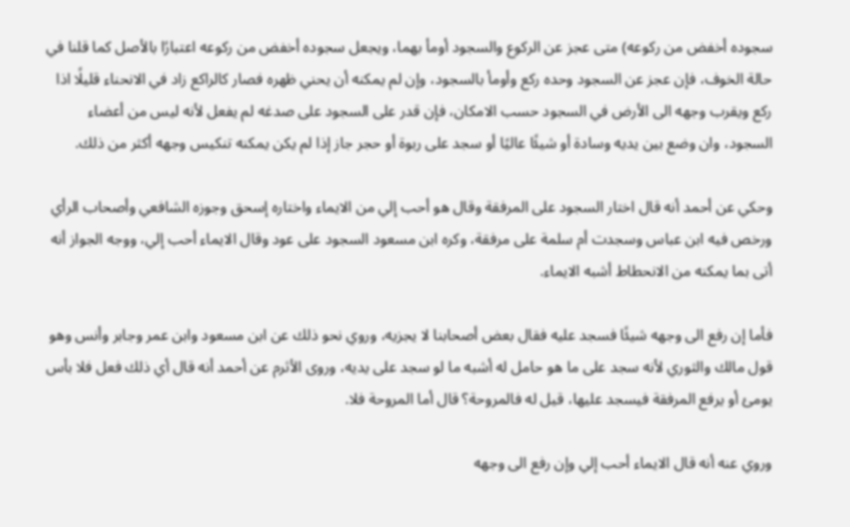سجوده أخفض من ركوعه) متى عجز عن الركوع والسجود أومأ بهما، ويجعل سجوده أخفض من ركوعه اعتبارًا بالأصل كما قلنا في حالة الخوف، فإن عجز عن السجود وحده ركع وأومأ بالسجود، وإن لم يمكنه أن يحني ظهره فصار كالراكع زاد في الانحناء قليلًا اذا ركع ويقرب وجهه الى الأرض في السجود حسب الامكان، فإن قدر على السجود على صدغه لم يفعل لأنه ليس من أعضاء السجود، وان وضع بين يديه وسادة أو شيئًا عاليًا أو سجد على ربوة أو حجر جاز إذا لم يكن يمكنه تنكيس وجهه أكثر من ذلك.

وحكي عن أحمد أنه قال اختار السجود على المرفقة وقال هو أحب إلي من الايماء واختاره إسحق وجوزه الشافعي وأصحاب الرأي ورخص فيه ابن عباس وسجدت أم سلمة على مرفقة، وكره ابن مسعود السجود على عود وقال الايماء أحب إلي، ووجه الجواز أنه أتى بما يمكنه من الانحطاط أشبه الايماء.

فأما إن رفع الى وجهه شيئًا فسجد عليه فقال بعض أصحابنا لا يجزيه، وروي نحو ذلك عن ابن مسعود وابن عمر وجابر وأنس وهو قول مالك والثوري لأنه سجد على ما هو حامل له أشبه ما لو سجد على يديه، وروى الأثرم عن أحمد أنه قال أي ذلك فعل فلا بأس يومئ أو يرفع المرفقة فيسجد عليها، قيل له فالمروحة؟ قال أما المروحة فلا.

وروي عنه أنه قال الايماء أحب إلي وإن رفع الى وجهه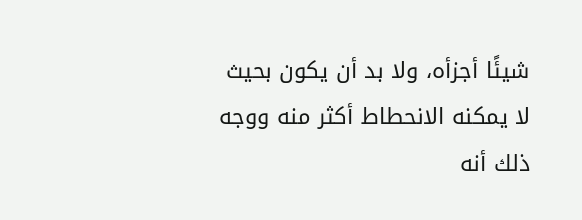شيئًا أجزأه، ولا بد أن يكون بحيث لا يمكنه الانحطاط أكثر منه ووجه ذلك أنه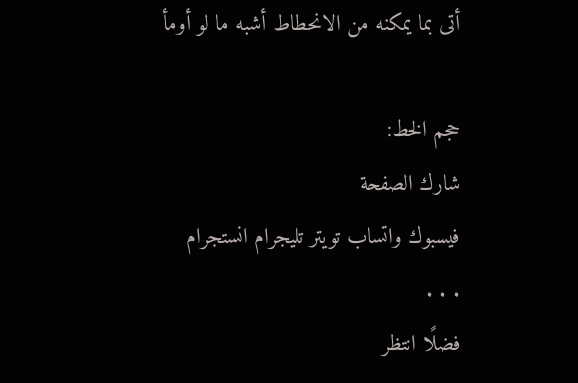أتى بما يمكنه من الانحطاط أشبه ما لو أومأ

حجم الخط:
شارك الصفحة
فيسبوك واتساب تويتر تليجرام انستجرام
. . .
فضلًا انتظر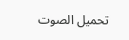تحميل الصوت